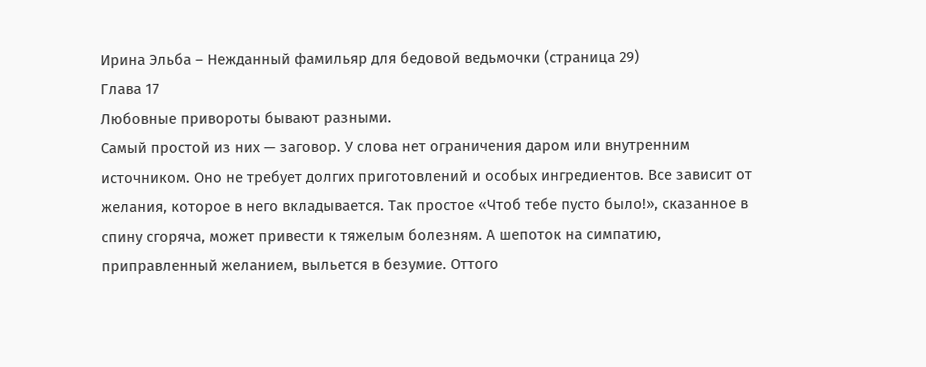Ирина Эльба – Нежданный фамильяр для бедовой ведьмочки (страница 29)
Глава 17
Любовные привороты бывают разными.
Самый простой из них — заговор. У слова нет ограничения даром или внутренним источником. Оно не требует долгих приготовлений и особых ингредиентов. Все зависит от желания, которое в него вкладывается. Так простое «Чтоб тебе пусто было!», сказанное в спину сгоряча, может привести к тяжелым болезням. А шепоток на симпатию, приправленный желанием, выльется в безумие. Оттого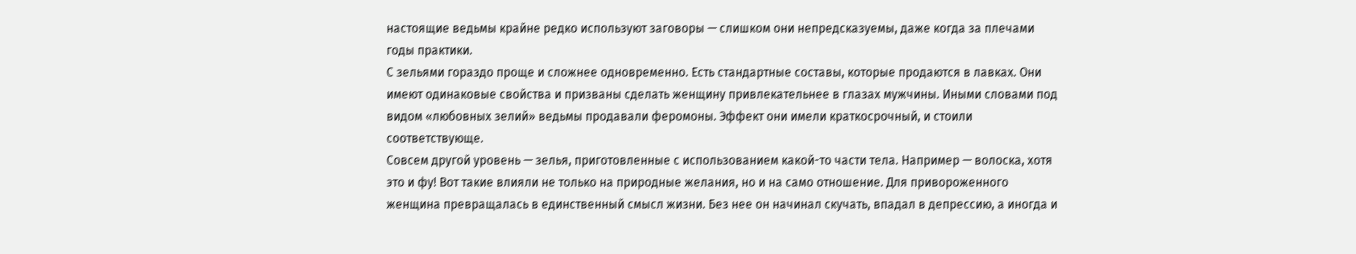настоящие ведьмы крайне редко используют заговоры — слишком они непредсказуемы, даже когда за плечами годы практики.
С зельями гораздо проще и сложнее одновременно. Есть стандартные составы, которые продаются в лавках. Они имеют одинаковые свойства и призваны сделать женщину привлекательнее в глазах мужчины. Иными словами под видом «любовных зелий» ведьмы продавали феромоны. Эффект они имели краткосрочный, и стоили соответствующе.
Совсем другой уровень — зелья, приготовленные с использованием какой-то части тела. Например — волоска, хотя это и фу! Вот такие влияли не только на природные желания, но и на само отношение. Для привороженного женщина превращалась в единственный смысл жизни. Без нее он начинал скучать, впадал в депрессию, а иногда и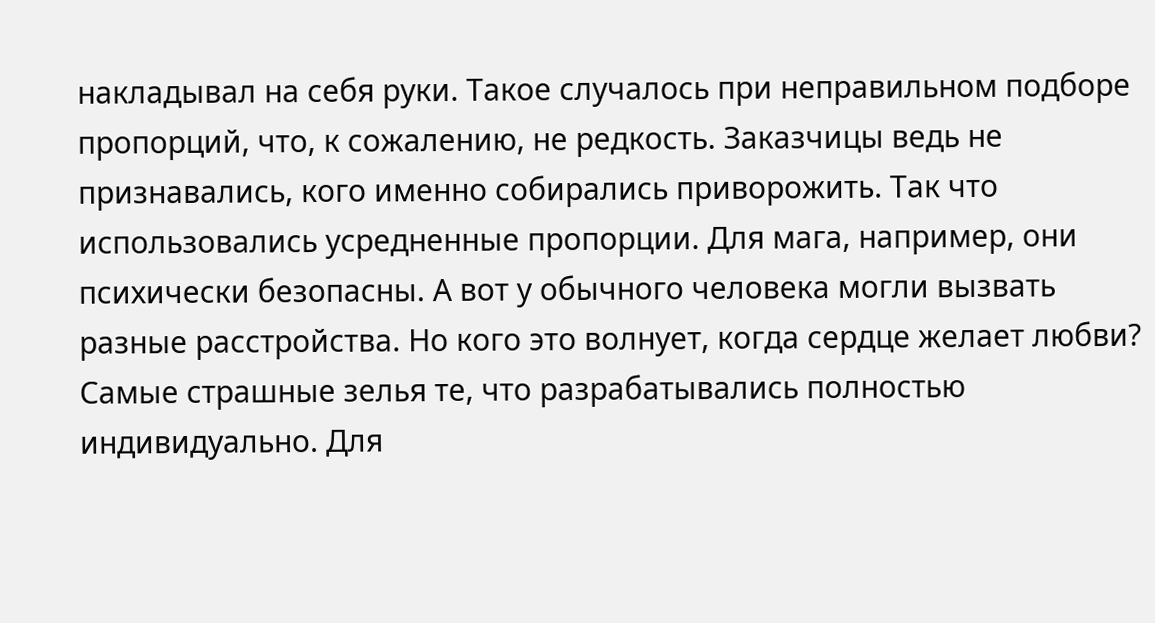накладывал на себя руки. Такое случалось при неправильном подборе пропорций, что, к сожалению, не редкость. Заказчицы ведь не признавались, кого именно собирались приворожить. Так что использовались усредненные пропорции. Для мага, например, они психически безопасны. А вот у обычного человека могли вызвать разные расстройства. Но кого это волнует, когда сердце желает любви?
Самые страшные зелья те, что разрабатывались полностью индивидуально. Для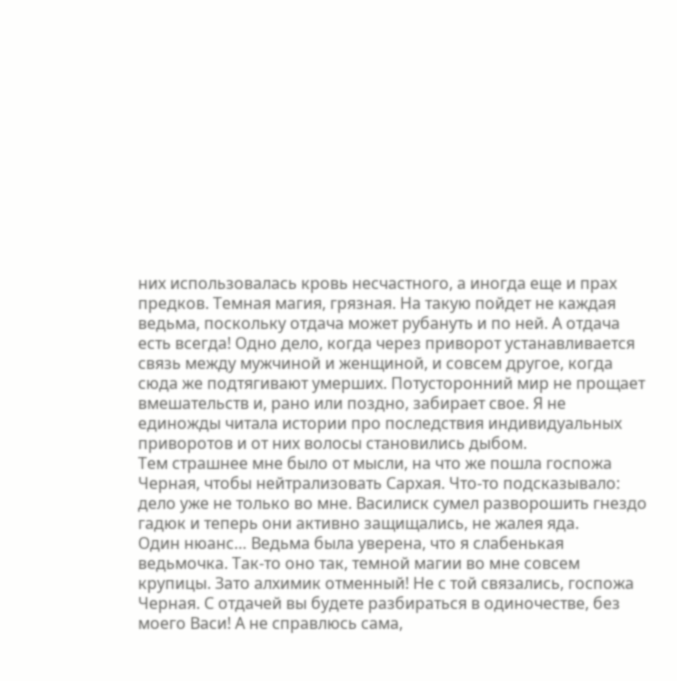них использовалась кровь несчастного, а иногда еще и прах предков. Темная магия, грязная. На такую пойдет не каждая ведьма, поскольку отдача может рубануть и по ней. А отдача есть всегда! Одно дело, когда через приворот устанавливается связь между мужчиной и женщиной, и совсем другое, когда сюда же подтягивают умерших. Потусторонний мир не прощает вмешательств и, рано или поздно, забирает свое. Я не единожды читала истории про последствия индивидуальных приворотов и от них волосы становились дыбом.
Тем страшнее мне было от мысли, на что же пошла госпожа Черная, чтобы нейтрализовать Сархая. Что-то подсказывало: дело уже не только во мне. Василиск сумел разворошить гнездо гадюк и теперь они активно защищались, не жалея яда.
Один нюанс… Ведьма была уверена, что я слабенькая ведьмочка. Так-то оно так, темной магии во мне совсем крупицы. Зато алхимик отменный! Не с той связались, госпожа Черная. С отдачей вы будете разбираться в одиночестве, без моего Васи! А не справлюсь сама,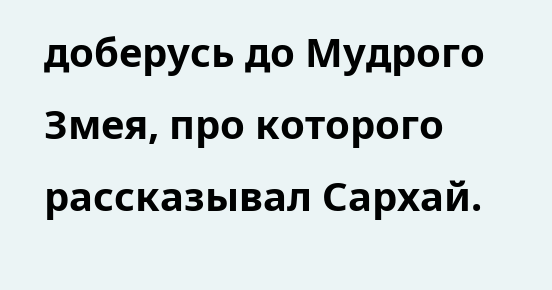доберусь до Мудрого Змея, про которого рассказывал Сархай.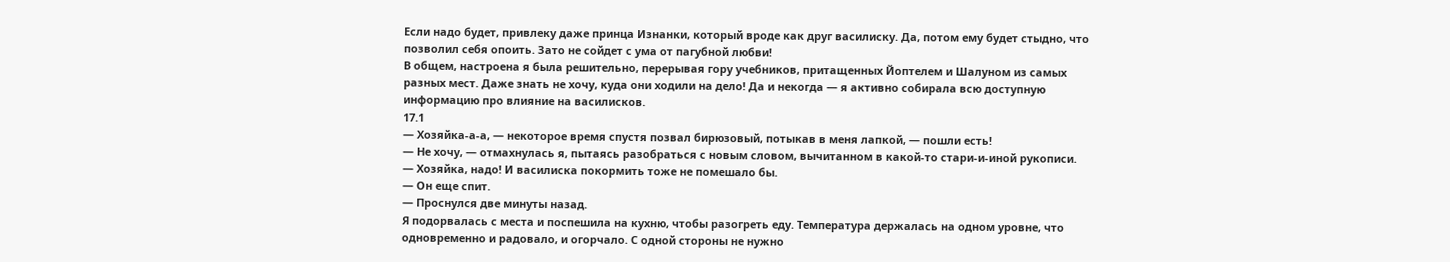Если надо будет, привлеку даже принца Изнанки, который вроде как друг василиску. Да, потом ему будет стыдно, что позволил себя опоить. Зато не сойдет с ума от пагубной любви!
В общем, настроена я была решительно, перерывая гору учебников, притащенных Йоптелем и Шалуном из самых разных мест. Даже знать не хочу, куда они ходили на дело! Да и некогда — я активно собирала всю доступную информацию про влияние на василисков.
17.1
— Хозяйка-а-а, — некоторое время спустя позвал бирюзовый, потыкав в меня лапкой, — пошли есть!
— Не хочу, — отмахнулась я, пытаясь разобраться с новым словом, вычитанном в какой-то стари-и-иной рукописи.
— Хозяйка, надо! И василиска покормить тоже не помешало бы.
— Он еще спит.
— Проснулся две минуты назад.
Я подорвалась с места и поспешила на кухню, чтобы разогреть еду. Температура держалась на одном уровне, что одновременно и радовало, и огорчало. С одной стороны не нужно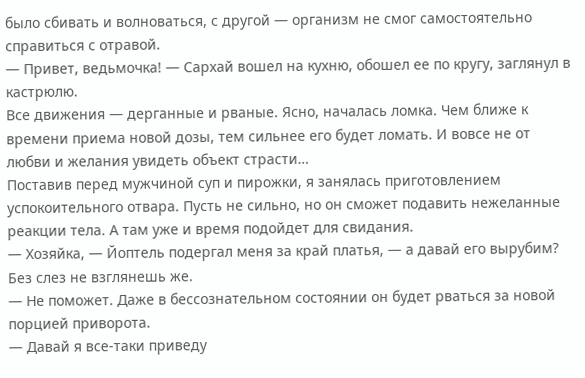было сбивать и волноваться, с другой — организм не смог самостоятельно справиться с отравой.
— Привет, ведьмочка! — Сархай вошел на кухню, обошел ее по кругу, заглянул в кастрюлю.
Все движения — дерганные и рваные. Ясно, началась ломка. Чем ближе к времени приема новой дозы, тем сильнее его будет ломать. И вовсе не от любви и желания увидеть объект страсти…
Поставив перед мужчиной суп и пирожки, я занялась приготовлением успокоительного отвара. Пусть не сильно, но он сможет подавить нежеланные реакции тела. А там уже и время подойдет для свидания.
— Хозяйка, — Йоптель подергал меня за край платья, — а давай его вырубим? Без слез не взглянешь же.
— Не поможет. Даже в бессознательном состоянии он будет рваться за новой порцией приворота.
— Давай я все-таки приведу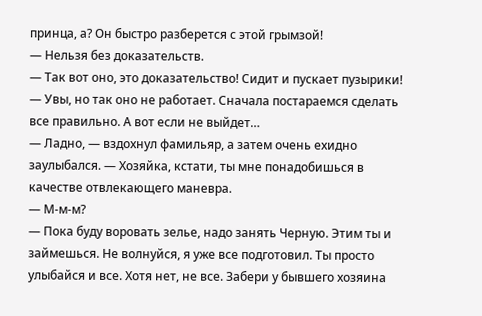принца, а? Он быстро разберется с этой грымзой!
— Нельзя без доказательств.
— Так вот оно, это доказательство! Сидит и пускает пузырики!
— Увы, но так оно не работает. Сначала постараемся сделать все правильно. А вот если не выйдет…
— Ладно, — вздохнул фамильяр, а затем очень ехидно заулыбался. — Хозяйка, кстати, ты мне понадобишься в качестве отвлекающего маневра.
— М-м-м?
— Пока буду воровать зелье, надо занять Черную. Этим ты и займешься. Не волнуйся, я уже все подготовил. Ты просто улыбайся и все. Хотя нет, не все. Забери у бывшего хозяина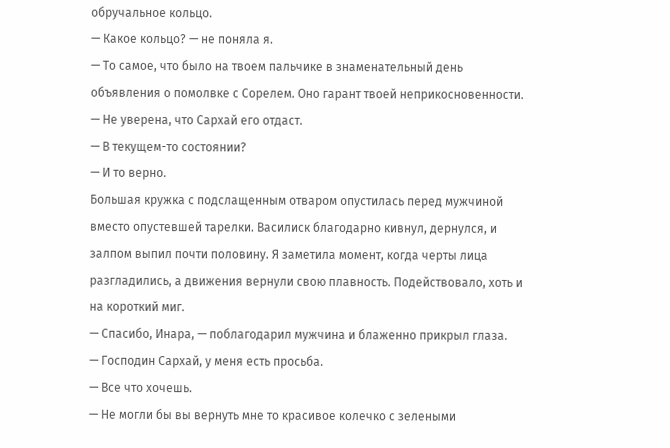обручальное кольцо.
— Какое кольцо? — не поняла я.
— То самое, что было на твоем пальчике в знаменательный день объявления о помолвке с Сорелем. Оно гарант твоей неприкосновенности.
— Не уверена, что Сархай его отдаст.
— В текущем-то состоянии?
— И то верно.
Большая кружка с подслащенным отваром опустилась перед мужчиной вместо опустевшей тарелки. Василиск благодарно кивнул, дернулся, и залпом выпил почти половину. Я заметила момент, когда черты лица разгладились, а движения вернули свою плавность. Подействовало, хоть и на короткий миг.
— Спасибо, Инара, — поблагодарил мужчина и блаженно прикрыл глаза.
— Господин Сархай, у меня есть просьба.
— Все что хочешь.
— Не могли бы вы вернуть мне то красивое колечко с зелеными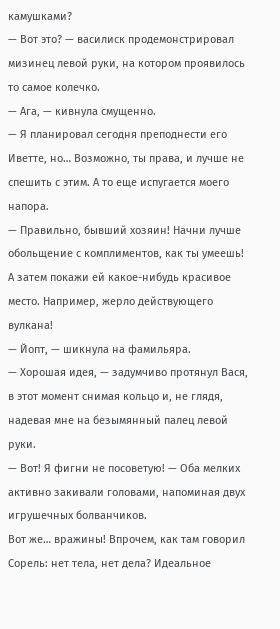камушками?
— Вот это? — василиск продемонстрировал мизинец левой руки, на котором проявилось то самое колечко.
— Ага, — кивнула смущенно.
— Я планировал сегодня преподнести его Иветте, но… Возможно, ты права, и лучше не спешить с этим. А то еще испугается моего напора.
— Правильно, бывший хозяин! Начни лучше обольщение с комплиментов, как ты умеешь! А затем покажи ей какое-нибудь красивое место. Например, жерло действующего вулкана!
— Йопт, — шикнула на фамильяра.
— Хорошая идея, — задумчиво протянул Вася, в этот момент снимая кольцо и, не глядя, надевая мне на безымянный палец левой руки.
— Вот! Я фигни не посоветую! — Оба мелких активно закивали головами, напоминая двух игрушечных болванчиков.
Вот же… вражины! Впрочем, как там говорил Сорель: нет тела, нет дела? Идеальное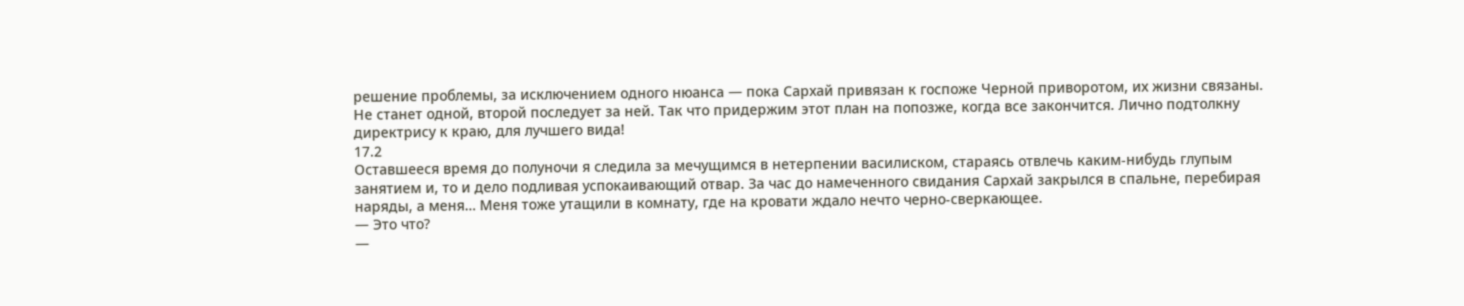решение проблемы, за исключением одного нюанса — пока Сархай привязан к госпоже Черной приворотом, их жизни связаны. Не станет одной, второй последует за ней. Так что придержим этот план на попозже, когда все закончится. Лично подтолкну директрису к краю, для лучшего вида!
17.2
Оставшееся время до полуночи я следила за мечущимся в нетерпении василиском, стараясь отвлечь каким-нибудь глупым занятием и, то и дело подливая успокаивающий отвар. За час до намеченного свидания Сархай закрылся в спальне, перебирая наряды, а меня… Меня тоже утащили в комнату, где на кровати ждало нечто черно-сверкающее.
— Это что?
—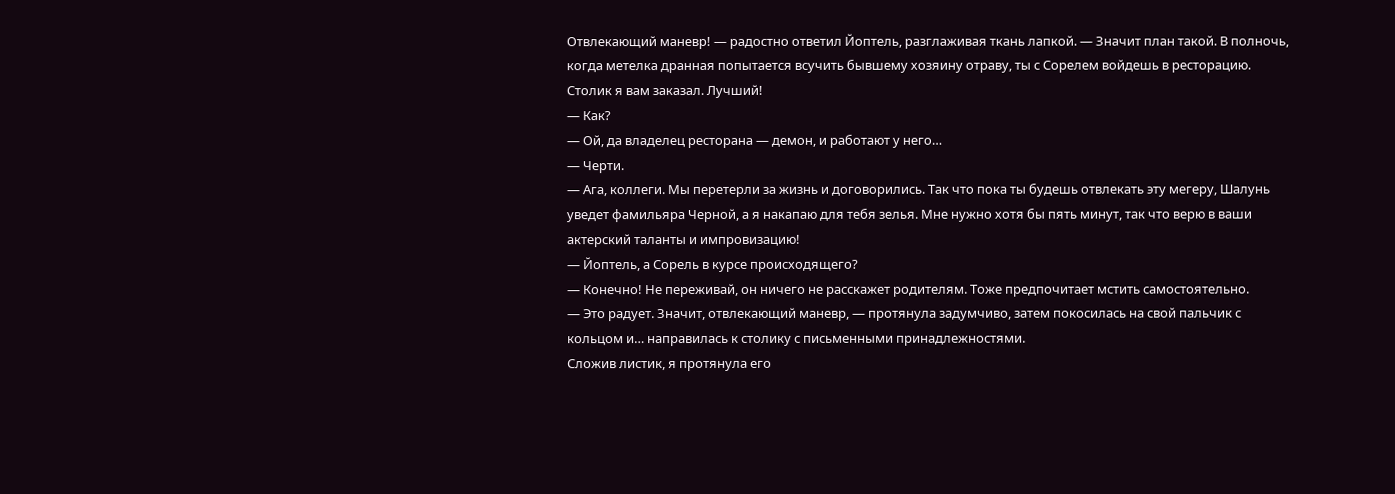Отвлекающий маневр! — радостно ответил Йоптель, разглаживая ткань лапкой. — Значит план такой. В полночь, когда метелка дранная попытается всучить бывшему хозяину отраву, ты с Сорелем войдешь в ресторацию. Столик я вам заказал. Лучший!
— Как?
— Ой, да владелец ресторана — демон, и работают у него…
— Черти.
— Ага, коллеги. Мы перетерли за жизнь и договорились. Так что пока ты будешь отвлекать эту мегеру, Шалунь уведет фамильяра Черной, а я накапаю для тебя зелья. Мне нужно хотя бы пять минут, так что верю в ваши актерский таланты и импровизацию!
— Йоптель, а Сорель в курсе происходящего?
— Конечно! Не переживай, он ничего не расскажет родителям. Тоже предпочитает мстить самостоятельно.
— Это радует. Значит, отвлекающий маневр, — протянула задумчиво, затем покосилась на свой пальчик с кольцом и… направилась к столику с письменными принадлежностями.
Сложив листик, я протянула его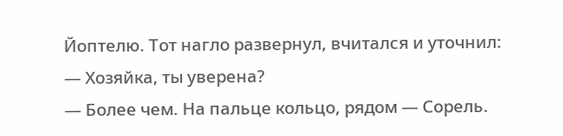Йоптелю. Тот нагло развернул, вчитался и уточнил:
— Хозяйка, ты уверена?
— Более чем. На пальце кольцо, рядом — Сорель.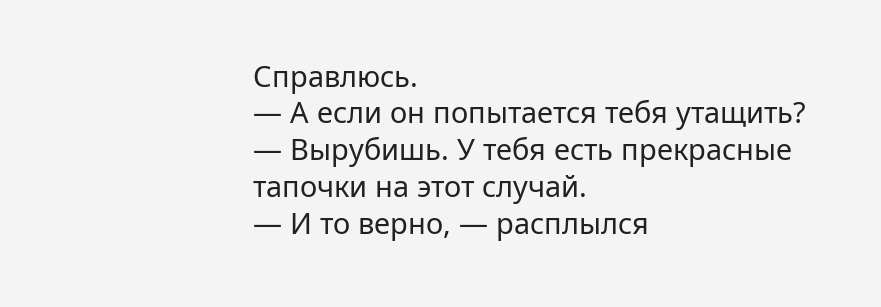Справлюсь.
— А если он попытается тебя утащить?
— Вырубишь. У тебя есть прекрасные тапочки на этот случай.
— И то верно, — расплылся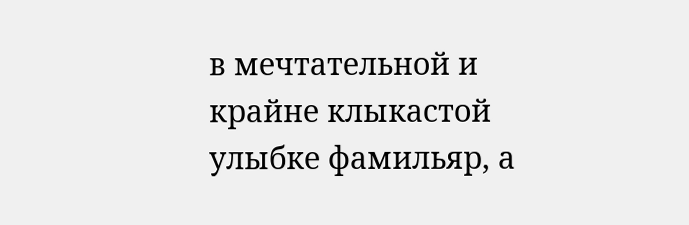в мечтательной и крайне клыкастой улыбке фамильяр, а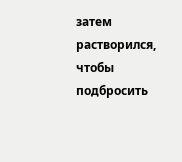затем растворился, чтобы подбросить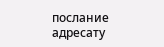послание адресату